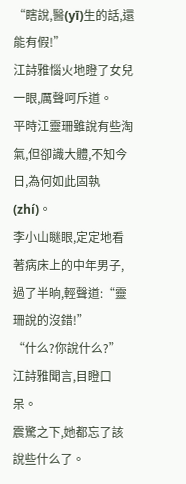“瞎說,醫(yī)生的話,還能有假!”
江詩雅惱火地瞪了女兒一眼,厲聲呵斥道。
平時江靈珊雖說有些淘氣,但卻識大體,不知今日,為何如此固執(zhí)。
李小山瞇眼,定定地看著病床上的中年男子,過了半晌,輕聲道:“靈珊說的沒錯!”
“什么?你說什么?”
江詩雅聞言,目瞪口呆。
震驚之下,她都忘了該說些什么了。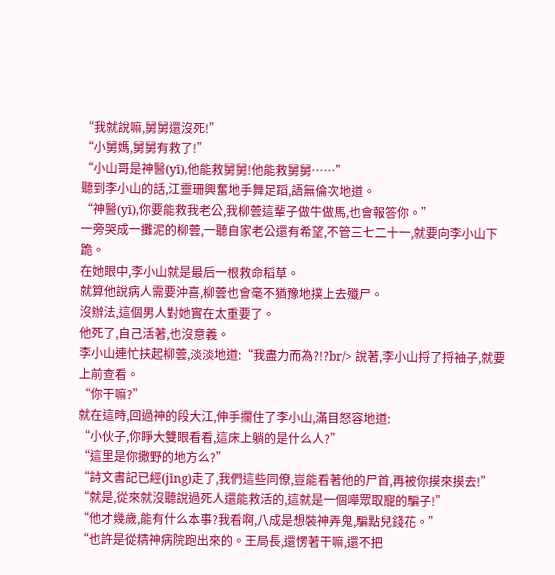“我就說嘛,舅舅還沒死!”
“小舅媽,舅舅有救了!”
“小山哥是神醫(yī),他能救舅舅!他能救舅舅……”
聽到李小山的話,江靈珊興奮地手舞足蹈,語無倫次地道。
“神醫(yī),你要能救我老公,我柳蕓這輩子做牛做馬,也會報答你。”
一旁哭成一攤泥的柳蕓,一聽自家老公還有希望,不管三七二十一,就要向李小山下跪。
在她眼中,李小山就是最后一根救命稻草。
就算他說病人需要沖喜,柳蕓也會毫不猶豫地撲上去殲尸。
沒辦法,這個男人對她實在太重要了。
他死了,自己活著,也沒意義。
李小山連忙扶起柳蕓,淡淡地道:“我盡力而為?!?br/> 說著,李小山捋了捋袖子,就要上前查看。
“你干嘛?”
就在這時,回過神的段大江,伸手攔住了李小山,滿目怒容地道:
“小伙子,你睜大雙眼看看,這床上躺的是什么人?”
“這里是你撒野的地方么?”
“詩文書記已經(jīng)走了,我們這些同僚,豈能看著他的尸首,再被你摸來摸去!”
“就是,從來就沒聽說過死人還能救活的,這就是一個嘩眾取寵的騙子!”
“他才幾歲,能有什么本事?我看啊,八成是想裝神弄鬼,騙點兒錢花。”
“也許是從精神病院跑出來的。王局長,還愣著干嘛,還不把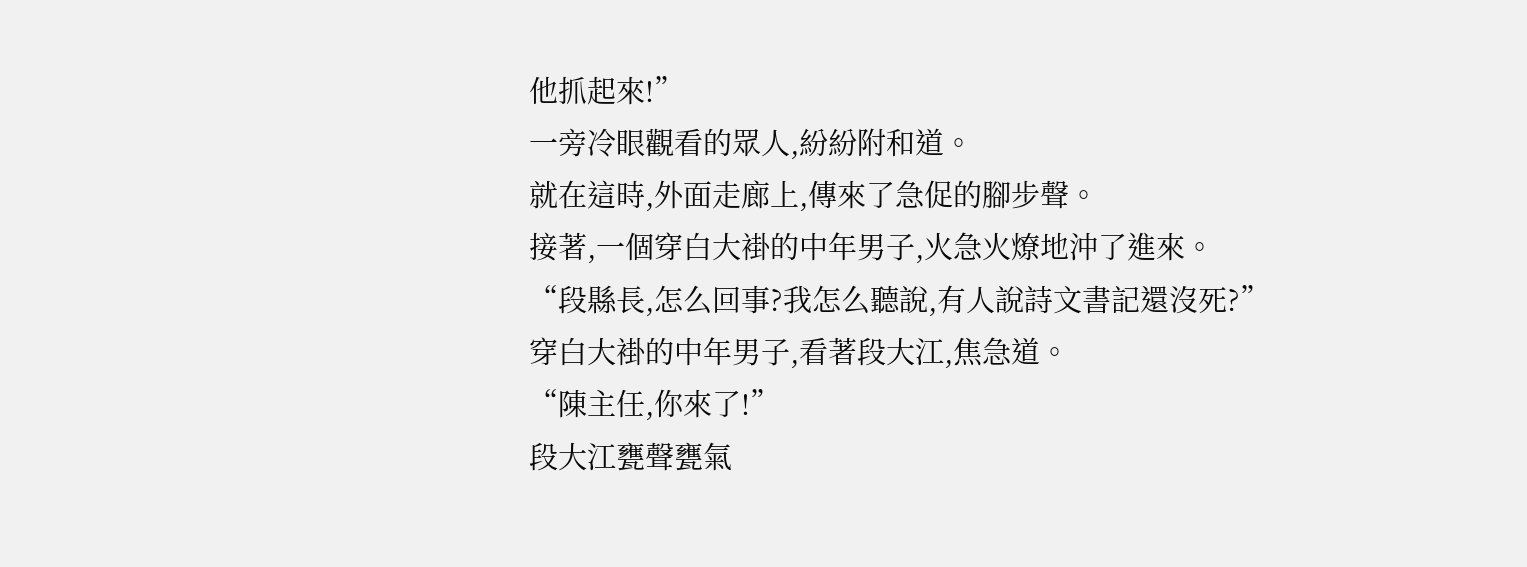他抓起來!”
一旁冷眼觀看的眾人,紛紛附和道。
就在這時,外面走廊上,傳來了急促的腳步聲。
接著,一個穿白大褂的中年男子,火急火燎地沖了進來。
“段縣長,怎么回事?我怎么聽說,有人說詩文書記還沒死?”
穿白大褂的中年男子,看著段大江,焦急道。
“陳主任,你來了!”
段大江甕聲甕氣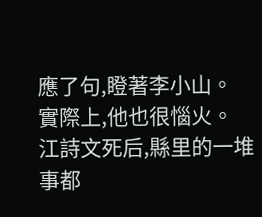應了句,瞪著李小山。
實際上,他也很惱火。
江詩文死后,縣里的一堆事都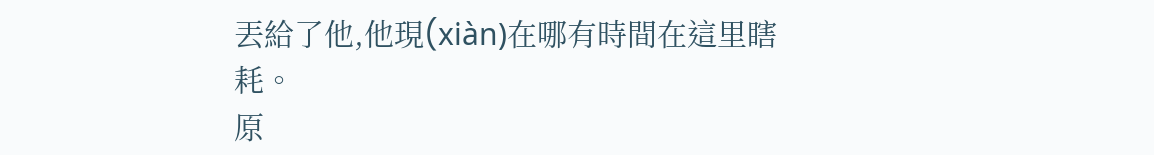丟給了他,他現(xiàn)在哪有時間在這里瞎耗。
原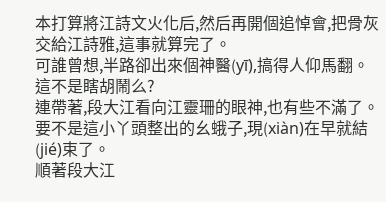本打算將江詩文火化后,然后再開個追悼會,把骨灰交給江詩雅,這事就算完了。
可誰曾想,半路卻出來個神醫(yī),搞得人仰馬翻。
這不是瞎胡鬧么?
連帶著,段大江看向江靈珊的眼神,也有些不滿了。
要不是這小丫頭整出的幺蛾子,現(xiàn)在早就結(jié)束了。
順著段大江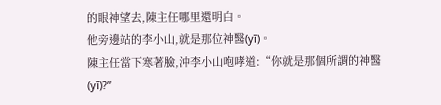的眼神望去,陳主任哪里還明白。
他旁邊站的李小山,就是那位神醫(yī)。
陳主任當下寒著臉,沖李小山咆哮道:“你就是那個所謂的神醫(yī)?”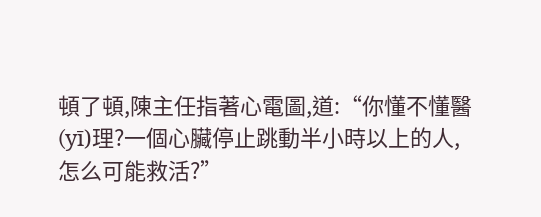頓了頓,陳主任指著心電圖,道:“你懂不懂醫(yī)理?一個心臟停止跳動半小時以上的人,怎么可能救活?”